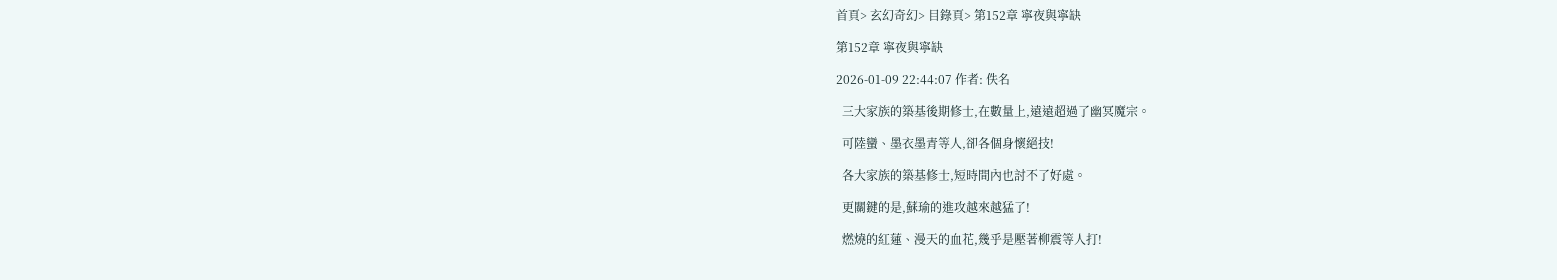首頁> 玄幻奇幻> 目錄頁> 第152章 寧夜與寧缺

第152章 寧夜與寧缺

2026-01-09 22:44:07 作者: 佚名

  三大家族的築基後期修士,在數量上,遠遠超過了幽冥魔宗。

  可陸蠻、墨衣墨青等人,卻各個身懷絕技!

  各大家族的築基修士,短時間內也討不了好處。

  更關鍵的是,蘇瑜的進攻越來越猛了!

  燃燒的紅蓮、漫天的血花,幾乎是壓著柳震等人打!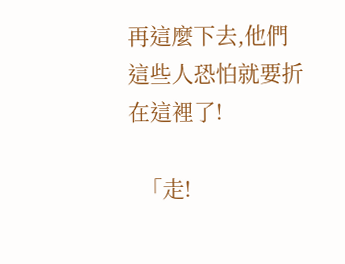再這麼下去,他們這些人恐怕就要折在這裡了!

  「走!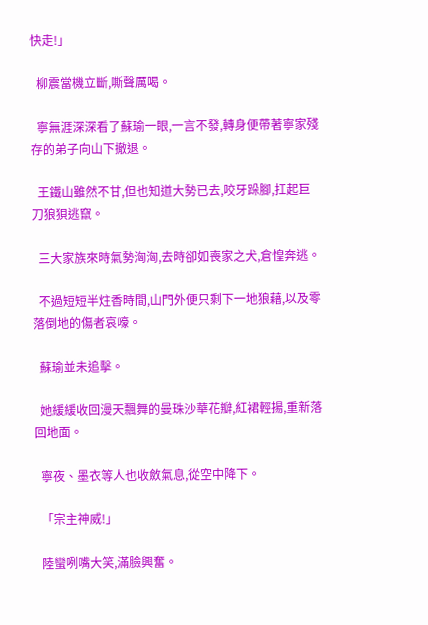快走!」

  柳震當機立斷,嘶聲厲喝。

  寧無涯深深看了蘇瑜一眼,一言不發,轉身便帶著寧家殘存的弟子向山下撤退。

  王鐵山雖然不甘,但也知道大勢已去,咬牙跺腳,扛起巨刀狼狽逃竄。

  三大家族來時氣勢洶洶,去時卻如喪家之犬,倉惶奔逃。

  不過短短半炷香時間,山門外便只剩下一地狼藉,以及零落倒地的傷者哀嚎。

  蘇瑜並未追擊。

  她緩緩收回漫天飄舞的曼珠沙華花瓣,紅裙輕揚,重新落回地面。

  寧夜、墨衣等人也收斂氣息,從空中降下。

  「宗主神威!」

  陸蠻咧嘴大笑,滿臉興奮。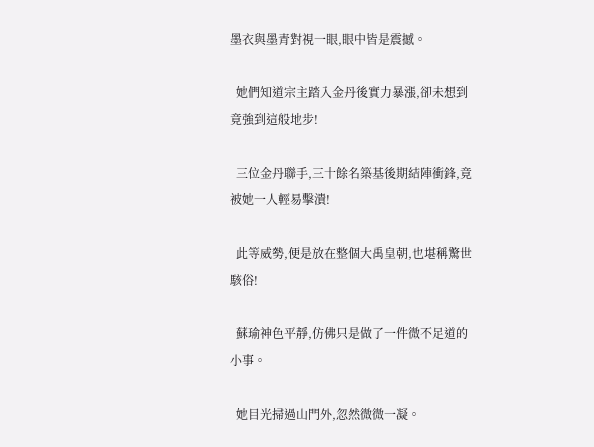墨衣與墨青對視一眼,眼中皆是震撼。

  她們知道宗主踏入金丹後實力暴漲,卻未想到竟強到這般地步!

  三位金丹聯手,三十餘名築基後期結陣衝鋒,竟被她一人輕易擊潰!

  此等威勢,便是放在整個大禹皇朝,也堪稱驚世駭俗!

  蘇瑜神色平靜,仿佛只是做了一件微不足道的小事。

  她目光掃過山門外,忽然微微一凝。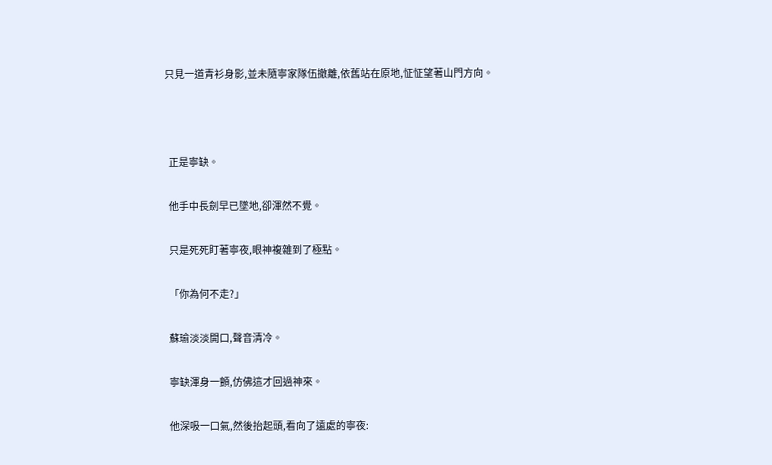只見一道青衫身影,並未隨寧家隊伍撤離,依舊站在原地,怔怔望著山門方向。



  正是寧缺。

  他手中長劍早已墜地,卻渾然不覺。

  只是死死盯著寧夜,眼神複雜到了極點。

  「你為何不走?」

  蘇瑜淡淡開口,聲音清冷。

  寧缺渾身一顫,仿佛這才回過神來。

  他深吸一口氣,然後抬起頭,看向了遠處的寧夜: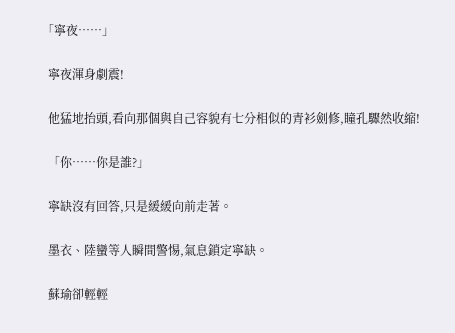「寧夜……」

  寧夜渾身劇震!

  他猛地抬頭,看向那個與自己容貌有七分相似的青衫劍修,瞳孔驟然收縮!

  「你……你是誰?」

  寧缺沒有回答,只是緩緩向前走著。

  墨衣、陸蠻等人瞬間警惕,氣息鎖定寧缺。

  蘇瑜卻輕輕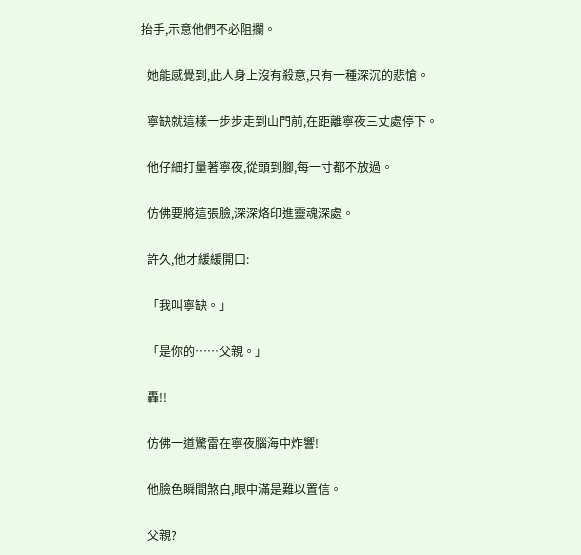抬手,示意他們不必阻攔。

  她能感覺到,此人身上沒有殺意,只有一種深沉的悲愴。

  寧缺就這樣一步步走到山門前,在距離寧夜三丈處停下。

  他仔細打量著寧夜,從頭到腳,每一寸都不放過。

  仿佛要將這張臉,深深烙印進靈魂深處。

  許久,他才緩緩開口:

  「我叫寧缺。」

  「是你的……父親。」

  轟!!

  仿佛一道驚雷在寧夜腦海中炸響!

  他臉色瞬間煞白,眼中滿是難以置信。

  父親?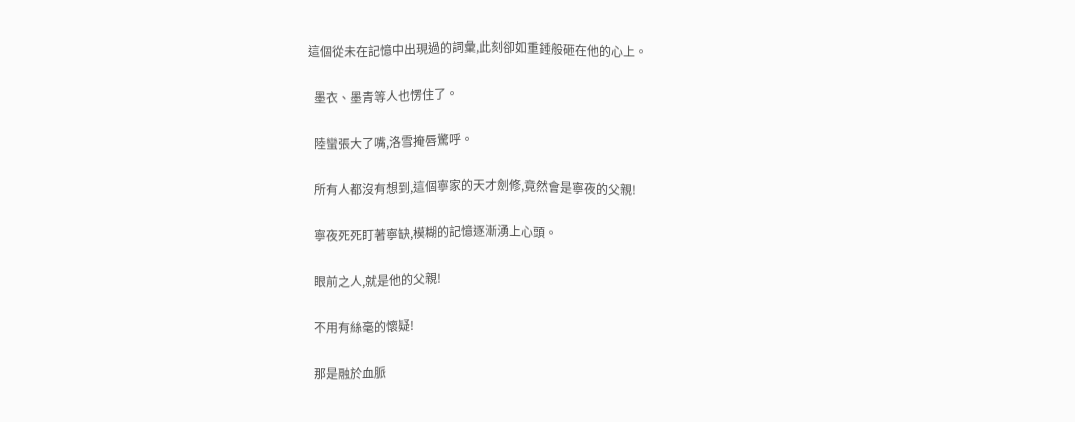這個從未在記憶中出現過的詞彙,此刻卻如重錘般砸在他的心上。

  墨衣、墨青等人也愣住了。

  陸蠻張大了嘴,洛雪掩唇驚呼。

  所有人都沒有想到,這個寧家的天才劍修,竟然會是寧夜的父親!

  寧夜死死盯著寧缺,模糊的記憶逐漸湧上心頭。

  眼前之人,就是他的父親!

  不用有絲毫的懷疑!

  那是融於血脈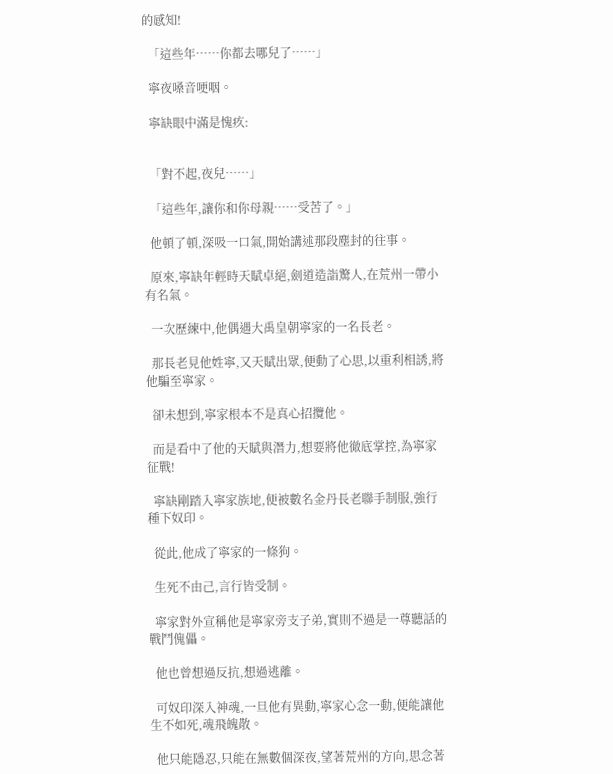的感知!

  「這些年……你都去哪兒了……」

  寧夜嗓音哽咽。

  寧缺眼中滿是愧疚:


  「對不起,夜兒……」

  「這些年,讓你和你母親……受苦了。」

  他頓了頓,深吸一口氣,開始講述那段塵封的往事。

  原來,寧缺年輕時天賦卓絕,劍道造詣驚人,在荒州一帶小有名氣。

  一次歷練中,他偶遇大禹皇朝寧家的一名長老。

  那長老見他姓寧,又天賦出眾,便動了心思,以重利相誘,將他騙至寧家。

  卻未想到,寧家根本不是真心招攬他。

  而是看中了他的天賦與潛力,想要將他徹底掌控,為寧家征戰!

  寧缺剛踏入寧家族地,便被數名金丹長老聯手制服,強行種下奴印。

  從此,他成了寧家的一條狗。

  生死不由己,言行皆受制。

  寧家對外宣稱他是寧家旁支子弟,實則不過是一尊聽話的戰鬥傀儡。

  他也曾想過反抗,想過逃離。

  可奴印深入神魂,一旦他有異動,寧家心念一動,便能讓他生不如死,魂飛魄散。

  他只能隱忍,只能在無數個深夜,望著荒州的方向,思念著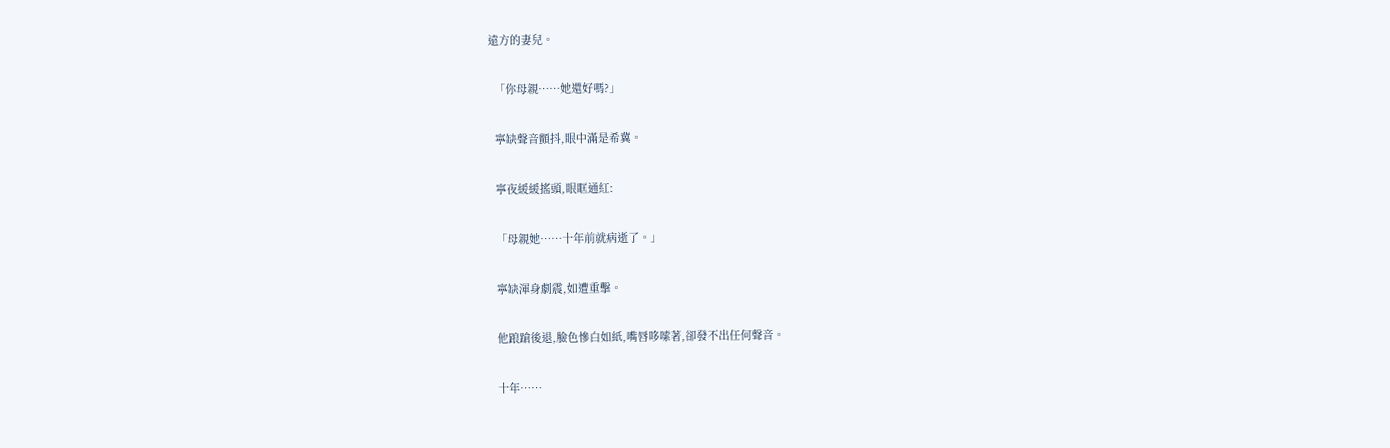遠方的妻兒。

  「你母親……她還好嗎?」

  寧缺聲音顫抖,眼中滿是希冀。

  寧夜緩緩搖頭,眼眶通紅:

  「母親她……十年前就病逝了。」

  寧缺渾身劇震,如遭重擊。

  他踉蹌後退,臉色慘白如紙,嘴唇哆嗦著,卻發不出任何聲音。

  十年……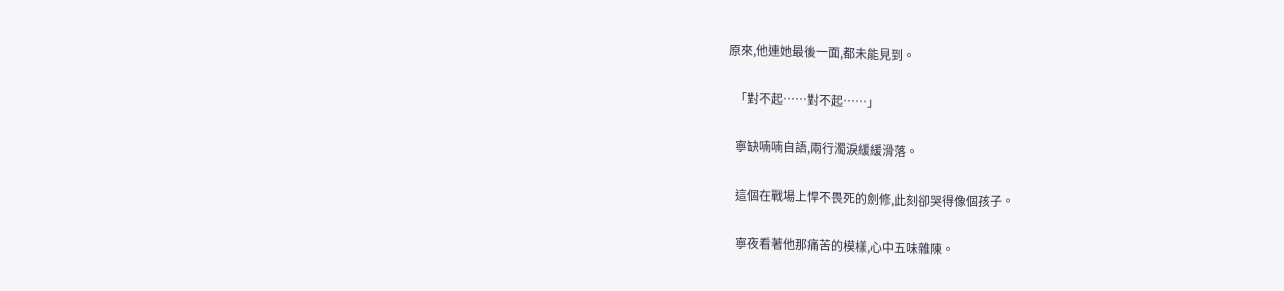原來,他連她最後一面,都未能見到。

  「對不起……對不起……」

  寧缺喃喃自語,兩行濁淚緩緩滑落。

  這個在戰場上悍不畏死的劍修,此刻卻哭得像個孩子。

  寧夜看著他那痛苦的模樣,心中五味雜陳。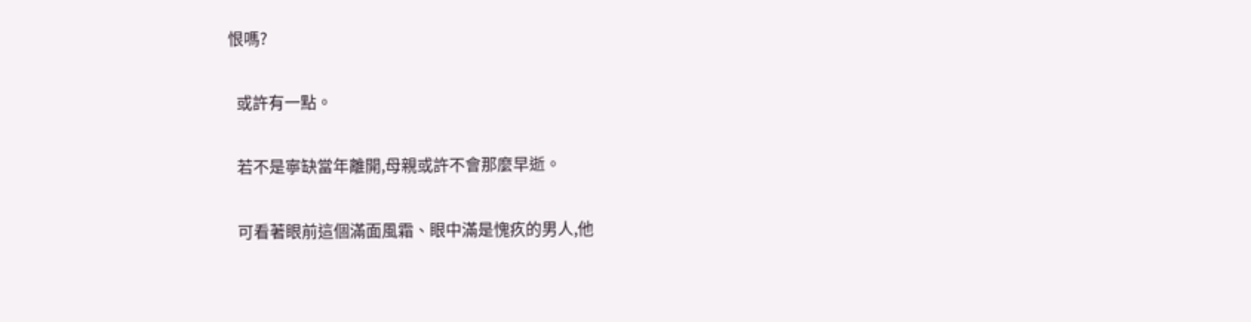恨嗎?

  或許有一點。

  若不是寧缺當年離開,母親或許不會那麼早逝。

  可看著眼前這個滿面風霜、眼中滿是愧疚的男人,他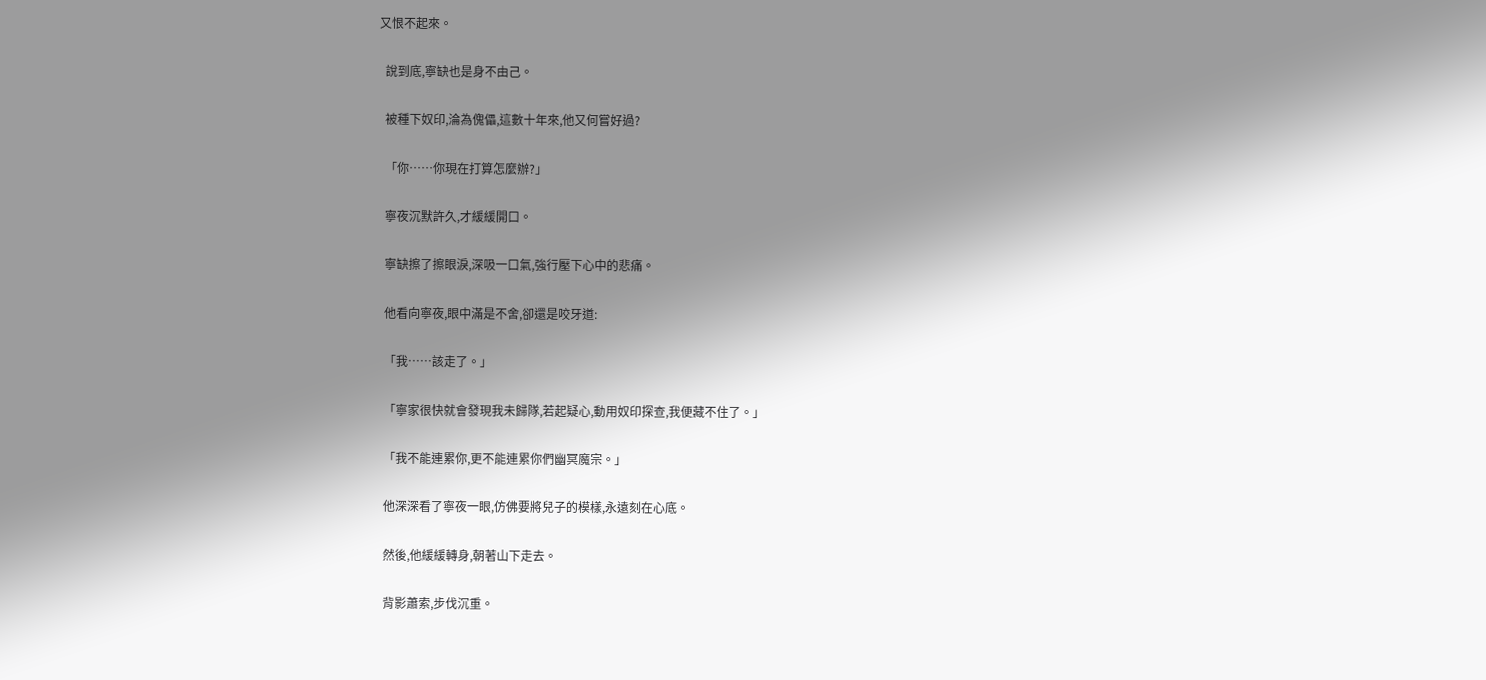又恨不起來。

  說到底,寧缺也是身不由己。

  被種下奴印,淪為傀儡,這數十年來,他又何嘗好過?

  「你……你現在打算怎麼辦?」

  寧夜沉默許久,才緩緩開口。

  寧缺擦了擦眼淚,深吸一口氣,強行壓下心中的悲痛。

  他看向寧夜,眼中滿是不舍,卻還是咬牙道:

  「我……該走了。」

  「寧家很快就會發現我未歸隊,若起疑心,動用奴印探查,我便藏不住了。」

  「我不能連累你,更不能連累你們幽冥魔宗。」

  他深深看了寧夜一眼,仿佛要將兒子的模樣,永遠刻在心底。

  然後,他緩緩轉身,朝著山下走去。

  背影蕭索,步伐沉重。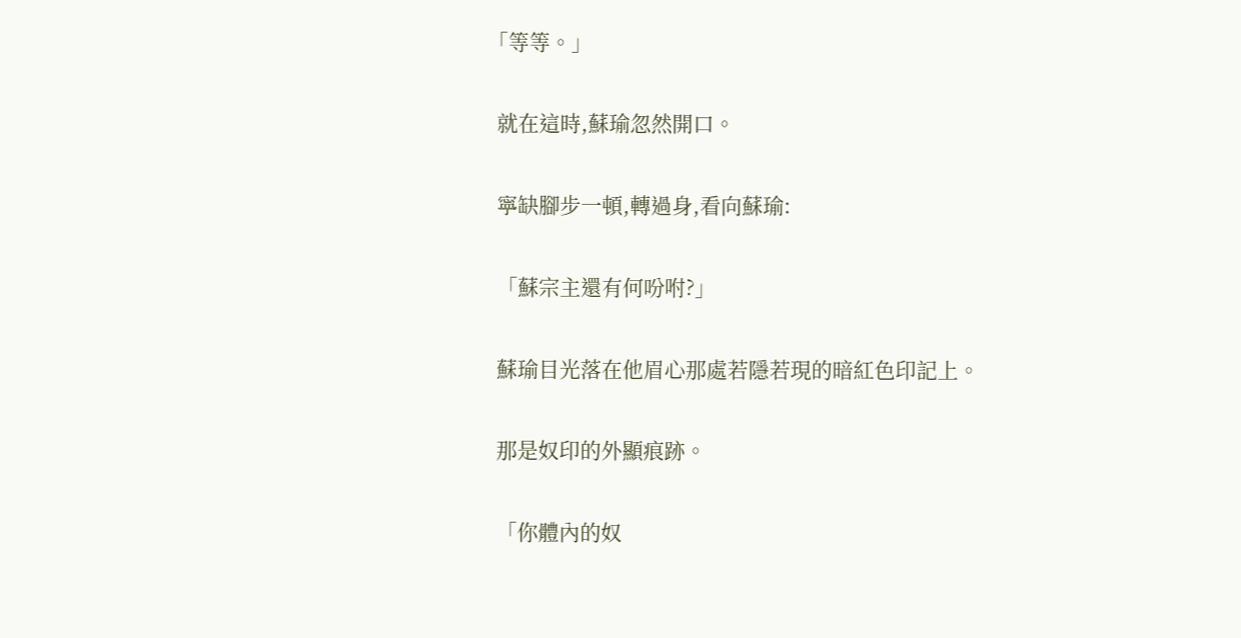「等等。」

  就在這時,蘇瑜忽然開口。

  寧缺腳步一頓,轉過身,看向蘇瑜:

  「蘇宗主還有何吩咐?」

  蘇瑜目光落在他眉心那處若隱若現的暗紅色印記上。

  那是奴印的外顯痕跡。

  「你體內的奴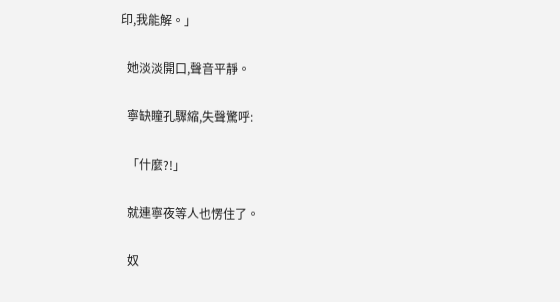印,我能解。」

  她淡淡開口,聲音平靜。

  寧缺瞳孔驟縮,失聲驚呼:

  「什麼?!」

  就連寧夜等人也愣住了。

  奴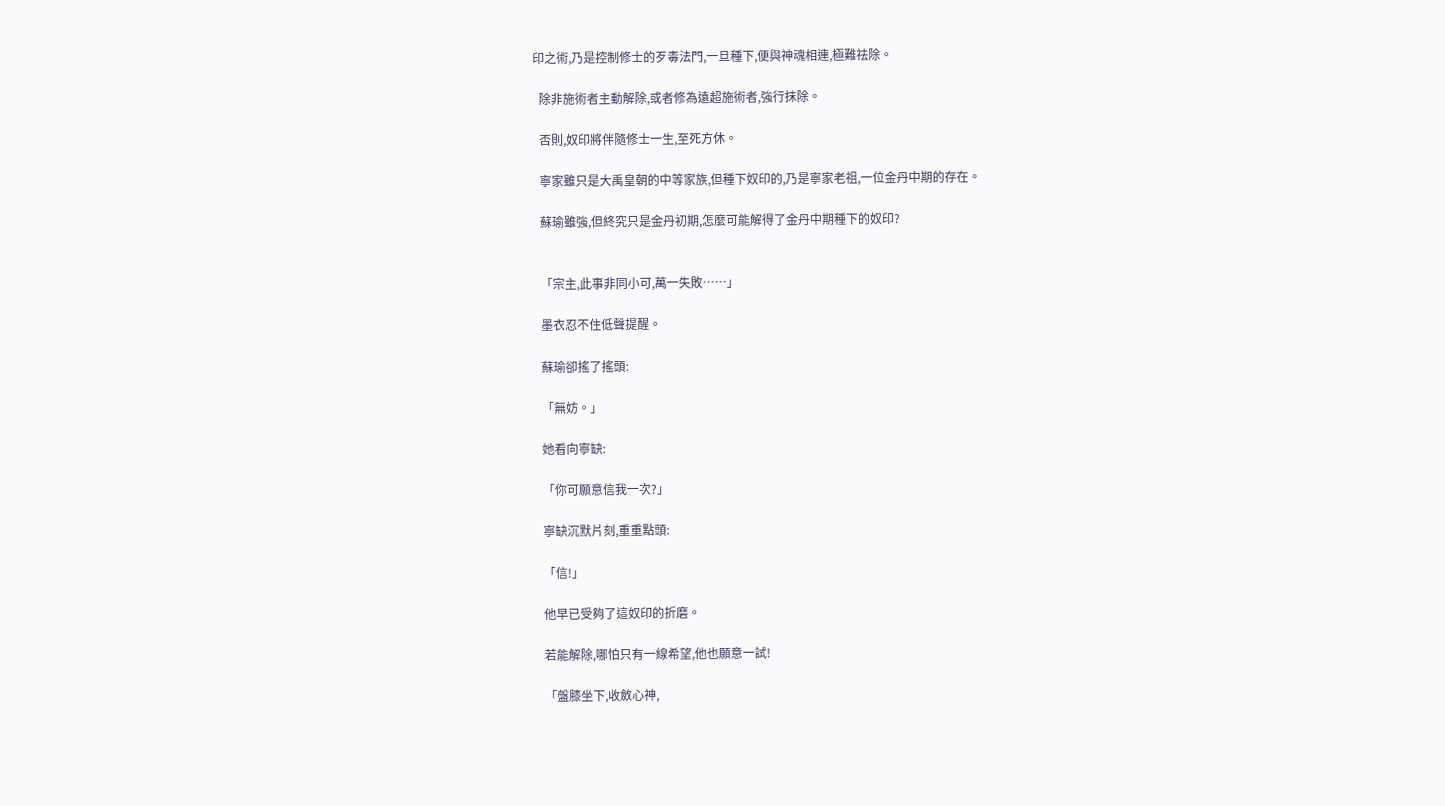印之術,乃是控制修士的歹毒法門,一旦種下,便與神魂相連,極難祛除。

  除非施術者主動解除,或者修為遠超施術者,強行抹除。

  否則,奴印將伴隨修士一生,至死方休。

  寧家雖只是大禹皇朝的中等家族,但種下奴印的,乃是寧家老祖,一位金丹中期的存在。

  蘇瑜雖強,但終究只是金丹初期,怎麼可能解得了金丹中期種下的奴印?


  「宗主,此事非同小可,萬一失敗……」

  墨衣忍不住低聲提醒。

  蘇瑜卻搖了搖頭:

  「無妨。」

  她看向寧缺:

  「你可願意信我一次?」

  寧缺沉默片刻,重重點頭:

  「信!」

  他早已受夠了這奴印的折磨。

  若能解除,哪怕只有一線希望,他也願意一試!

  「盤膝坐下,收斂心神,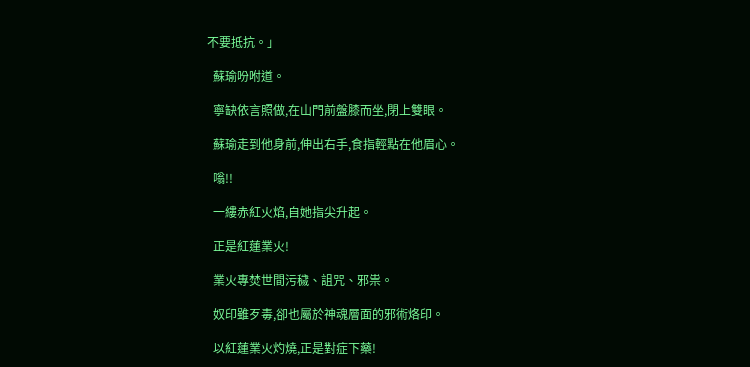不要抵抗。」

  蘇瑜吩咐道。

  寧缺依言照做,在山門前盤膝而坐,閉上雙眼。

  蘇瑜走到他身前,伸出右手,食指輕點在他眉心。

  嗡!!

  一縷赤紅火焰,自她指尖升起。

  正是紅蓮業火!

  業火專焚世間污穢、詛咒、邪祟。

  奴印雖歹毒,卻也屬於神魂層面的邪術烙印。

  以紅蓮業火灼燒,正是對症下藥!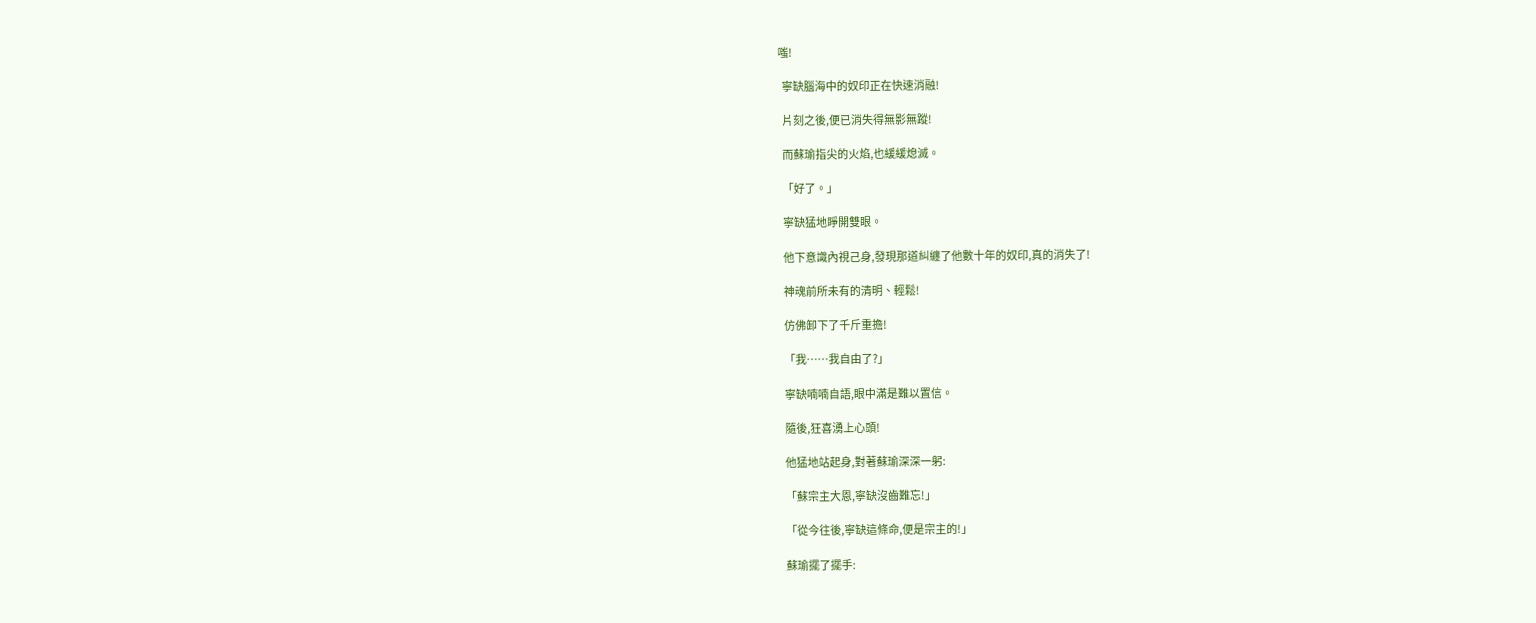嗤!

  寧缺腦海中的奴印正在快速消融!

  片刻之後,便已消失得無影無蹤!

  而蘇瑜指尖的火焰,也緩緩熄滅。

  「好了。」

  寧缺猛地睜開雙眼。

  他下意識內視己身,發現那道糾纏了他數十年的奴印,真的消失了!

  神魂前所未有的清明、輕鬆!

  仿佛卸下了千斤重擔!

  「我……我自由了?」

  寧缺喃喃自語,眼中滿是難以置信。

  隨後,狂喜湧上心頭!

  他猛地站起身,對著蘇瑜深深一躬:

  「蘇宗主大恩,寧缺沒齒難忘!」

  「從今往後,寧缺這條命,便是宗主的!」

  蘇瑜擺了擺手: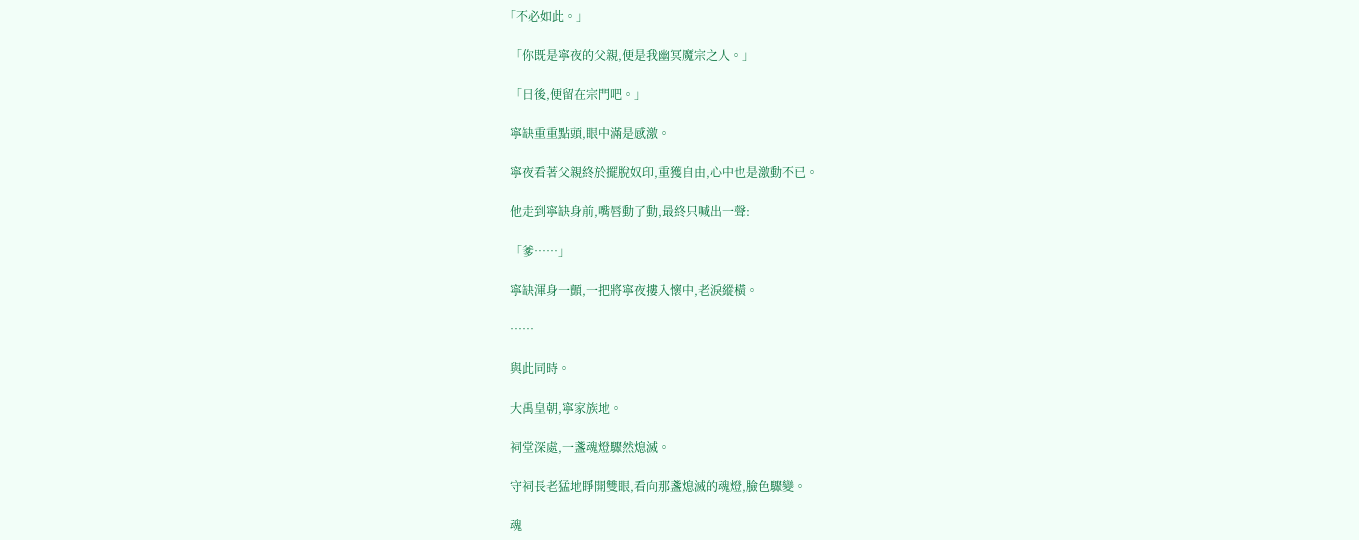「不必如此。」

  「你既是寧夜的父親,便是我幽冥魔宗之人。」

  「日後,便留在宗門吧。」

  寧缺重重點頭,眼中滿是感激。

  寧夜看著父親終於擺脫奴印,重獲自由,心中也是激動不已。

  他走到寧缺身前,嘴唇動了動,最終只喊出一聲:

  「爹……」

  寧缺渾身一顫,一把將寧夜摟入懷中,老淚縱橫。

  ……

  與此同時。

  大禹皇朝,寧家族地。

  祠堂深處,一盞魂燈驟然熄滅。

  守祠長老猛地睜開雙眼,看向那盞熄滅的魂燈,臉色驟變。

  魂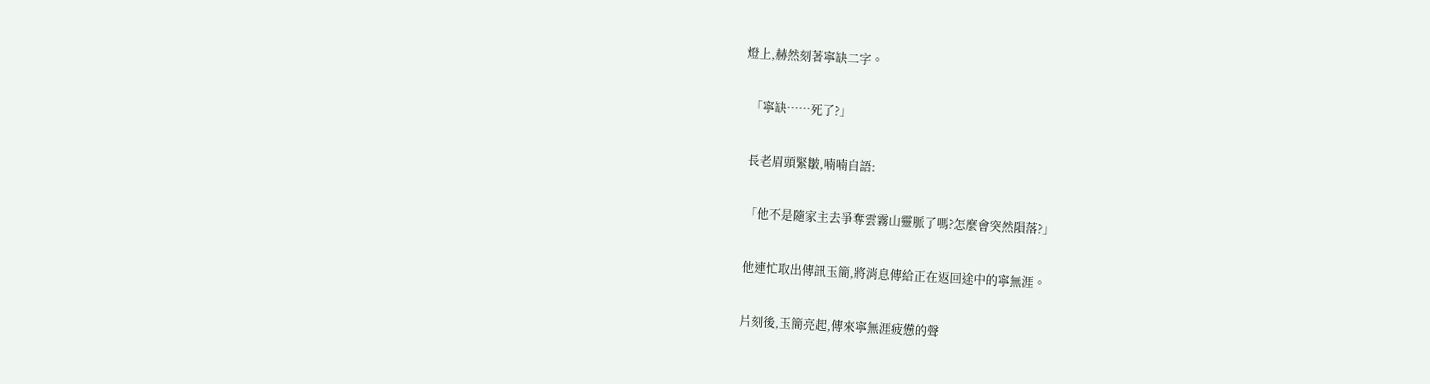燈上,赫然刻著寧缺二字。

  「寧缺……死了?」

  長老眉頭緊皺,喃喃自語:

  「他不是隨家主去爭奪雲霧山靈脈了嗎?怎麼會突然隕落?」

  他連忙取出傳訊玉簡,將消息傳給正在返回途中的寧無涯。

  片刻後,玉簡亮起,傳來寧無涯疲憊的聲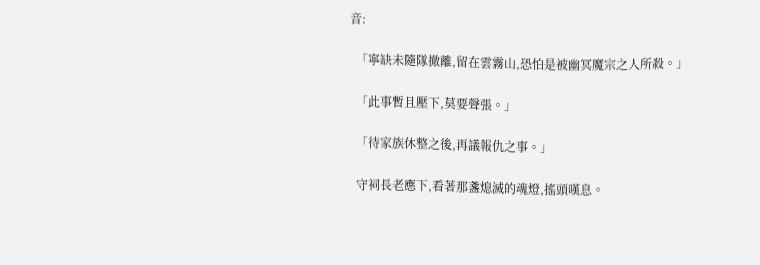音:

  「寧缺未隨隊撤離,留在雲霧山,恐怕是被幽冥魔宗之人所殺。」

  「此事暫且壓下,莫要聲張。」

  「待家族休整之後,再議報仇之事。」

  守祠長老應下,看著那盞熄滅的魂燈,搖頭嘆息。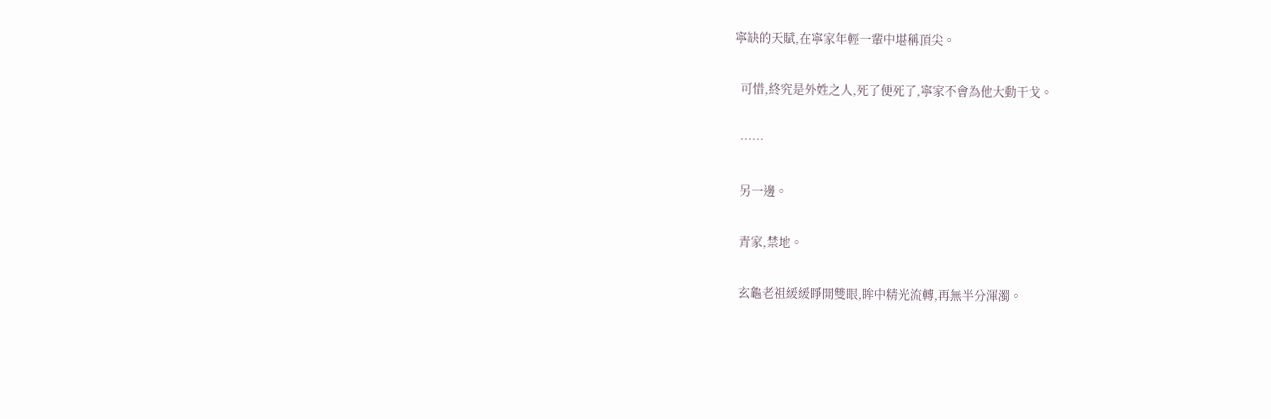寧缺的天賦,在寧家年輕一輩中堪稱頂尖。

  可惜,終究是外姓之人,死了便死了,寧家不會為他大動干戈。

  ……

  另一邊。

  青家,禁地。

  玄龜老祖緩緩睜開雙眼,眸中精光流轉,再無半分渾濁。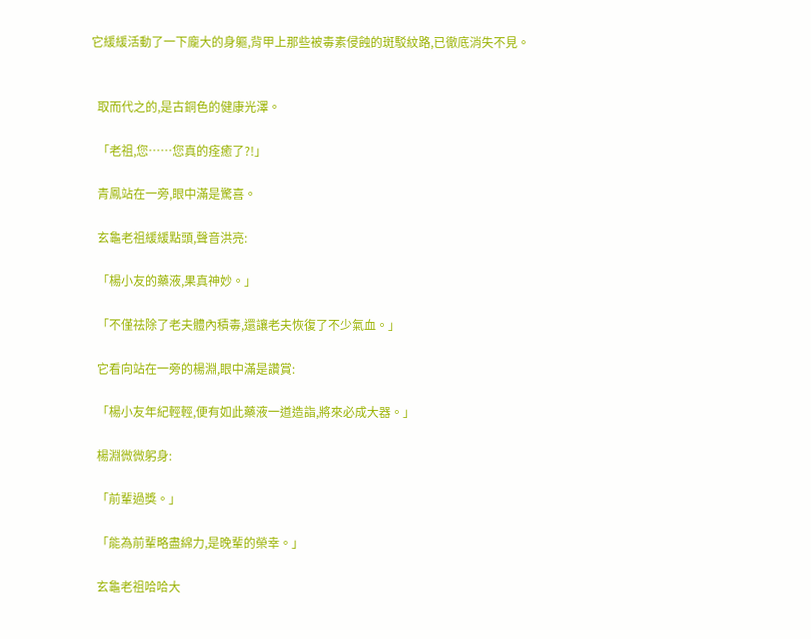它緩緩活動了一下龐大的身軀,背甲上那些被毒素侵蝕的斑駁紋路,已徹底消失不見。


  取而代之的,是古銅色的健康光澤。

  「老祖,您……您真的痊癒了?!」

  青鳳站在一旁,眼中滿是驚喜。

  玄龜老祖緩緩點頭,聲音洪亮:

  「楊小友的藥液,果真神妙。」

  「不僅祛除了老夫體內積毒,還讓老夫恢復了不少氣血。」

  它看向站在一旁的楊淵,眼中滿是讚賞:

  「楊小友年紀輕輕,便有如此藥液一道造詣,將來必成大器。」

  楊淵微微躬身:

  「前輩過獎。」

  「能為前輩略盡綿力,是晚輩的榮幸。」

  玄龜老祖哈哈大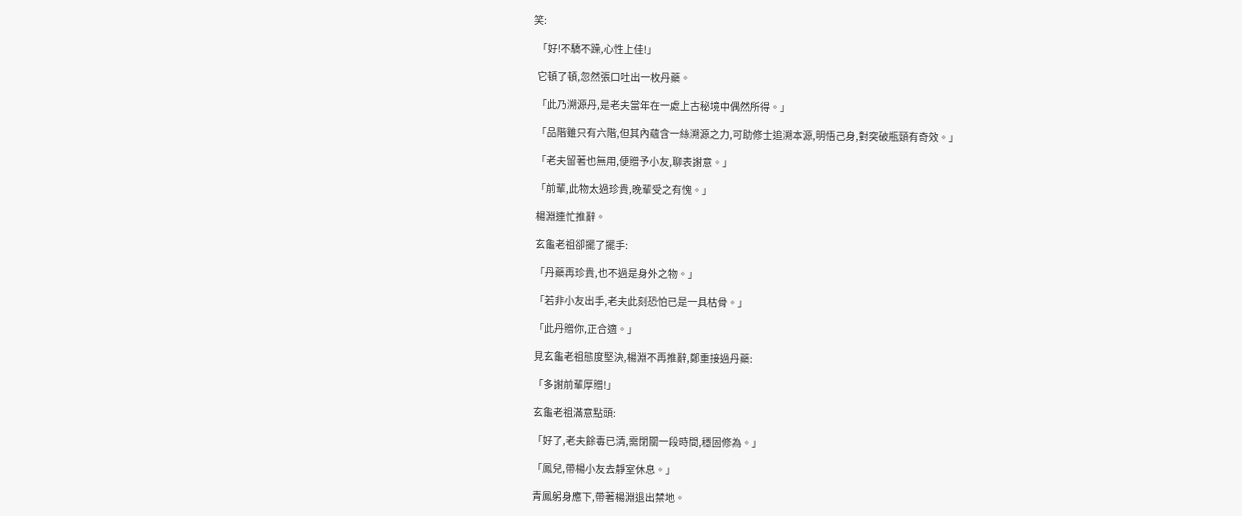笑:

  「好!不驕不躁,心性上佳!」

  它頓了頓,忽然張口吐出一枚丹藥。

  「此乃溯源丹,是老夫當年在一處上古秘境中偶然所得。」

  「品階雖只有六階,但其內蘊含一絲溯源之力,可助修士追溯本源,明悟己身,對突破瓶頸有奇效。」

  「老夫留著也無用,便贈予小友,聊表謝意。」

  「前輩,此物太過珍貴,晚輩受之有愧。」

  楊淵連忙推辭。

  玄龜老祖卻擺了擺手:

  「丹藥再珍貴,也不過是身外之物。」

  「若非小友出手,老夫此刻恐怕已是一具枯骨。」

  「此丹贈你,正合適。」

  見玄龜老祖態度堅決,楊淵不再推辭,鄭重接過丹藥:

  「多謝前輩厚贈!」

  玄龜老祖滿意點頭:

  「好了,老夫餘毒已清,需閉關一段時間,穩固修為。」

  「鳳兒,帶楊小友去靜室休息。」

  青鳳躬身應下,帶著楊淵退出禁地。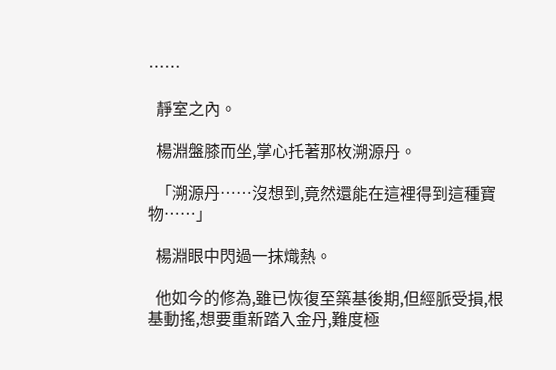……

  靜室之內。

  楊淵盤膝而坐,掌心托著那枚溯源丹。

  「溯源丹……沒想到,竟然還能在這裡得到這種寶物……」

  楊淵眼中閃過一抹熾熱。

  他如今的修為,雖已恢復至築基後期,但經脈受損,根基動搖,想要重新踏入金丹,難度極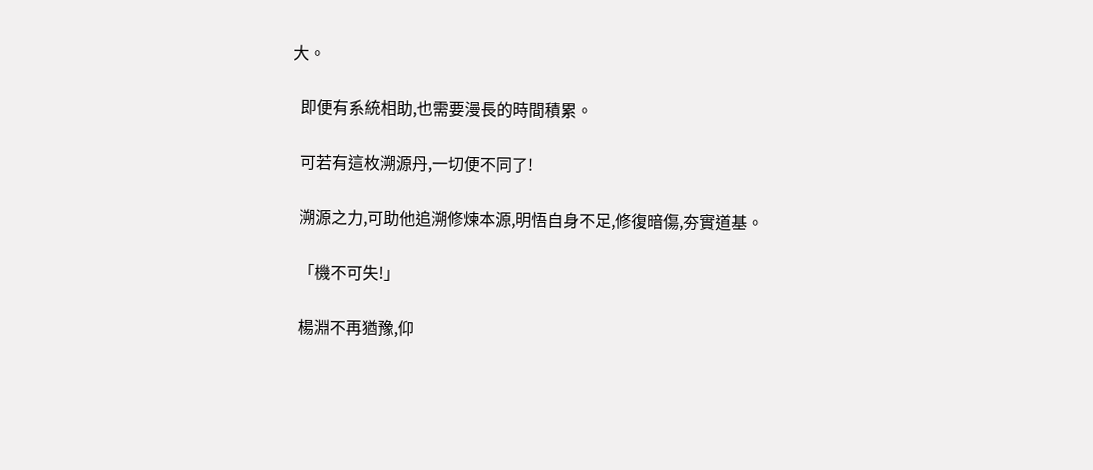大。

  即便有系統相助,也需要漫長的時間積累。

  可若有這枚溯源丹,一切便不同了!

  溯源之力,可助他追溯修煉本源,明悟自身不足,修復暗傷,夯實道基。

  「機不可失!」

  楊淵不再猶豫,仰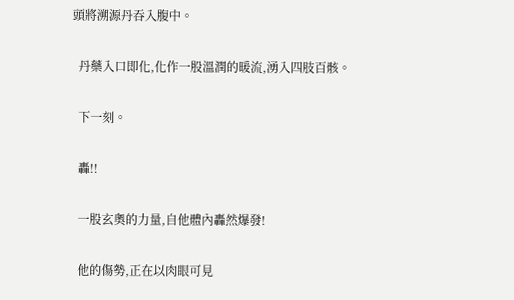頭將溯源丹吞入腹中。

  丹藥入口即化,化作一股溫潤的暖流,湧入四肢百骸。

  下一刻。

  轟!!

  一股玄奧的力量,自他體內轟然爆發!

  他的傷勢,正在以肉眼可見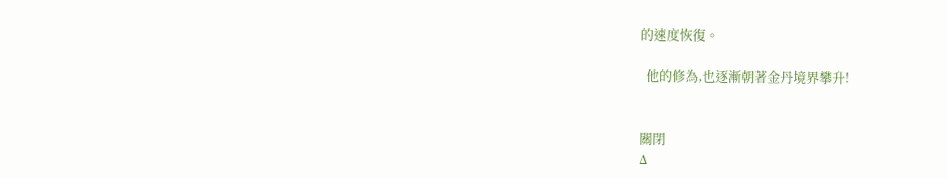的速度恢復。

  他的修為,也逐漸朝著金丹境界攀升!


關閉
Δ